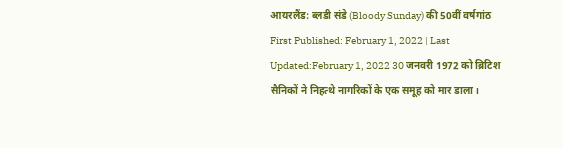आयरलैंड: ब्लडी संडे (Bloody Sunday) की 50वीं वर्षगांठ
First Published: February 1, 2022 | Last Updated:February 1, 2022 30 जनवरी 1972 को ब्रिटिश सैनिकों ने निहत्थे नागरिकों के एक समूह को मार डाला।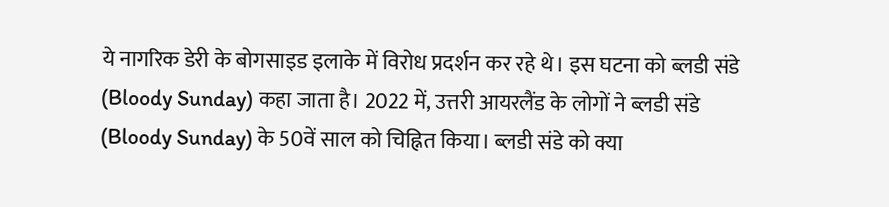ये नागरिक डेरी के बोगसाइड इलाके में विरोध प्रदर्शन कर रहे थे। इस घटना को ब्लडी संडे (Bloody Sunday) कहा जाता है। 2022 में, उत्तरी आयरलैंड के लोगों ने ब्लडी संडे (Bloody Sunday) के 50वें साल को चिह्नित किया। ब्लडी संडे को क्या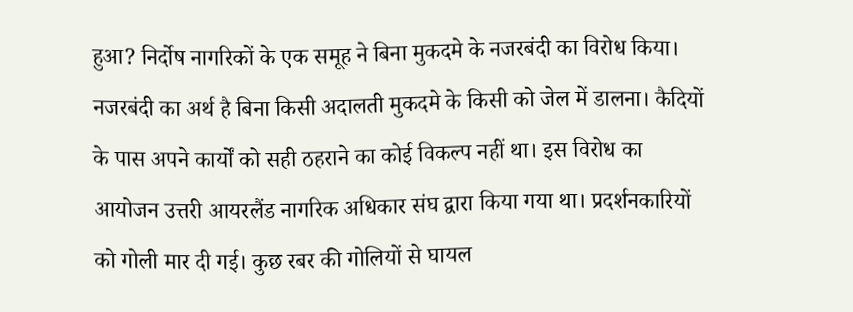हुआ? निर्दोष नागरिकों के एक समूह ने बिना मुकदमे के नजरबंदी का विरोध किया। नजरबंदी का अर्थ है बिना किसी अदालती मुकदमे के किसी को जेल में डालना। कैदियों के पास अपने कार्यों को सही ठहराने का कोई विकल्प नहीं था। इस विरोध का आयोजन उत्तरी आयरलैंड नागरिक अधिकार संघ द्वारा किया गया था। प्रदर्शनकारियों को गोली मार दी गई। कुछ रबर की गोलियों से घायल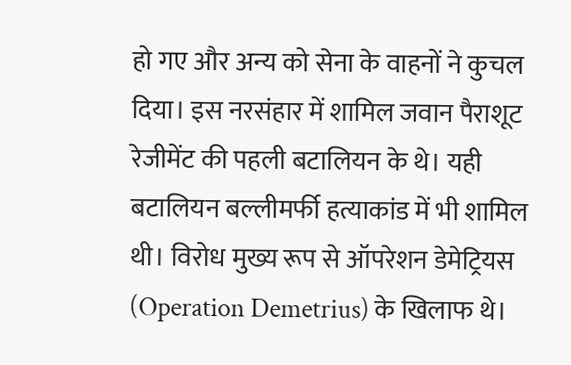हो गए और अन्य को सेना के वाहनों ने कुचल दिया। इस नरसंहार में शामिल जवान पैराशूट रेजीमेंट की पहली बटालियन के थे। यही बटालियन बल्लीमर्फी हत्याकांड में भी शामिल थी। विरोध मुख्य रूप से ऑपरेशन डेमेट्रियस (Operation Demetrius) के खिलाफ थे।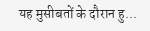यह मुसीबतों के दौरान हु...